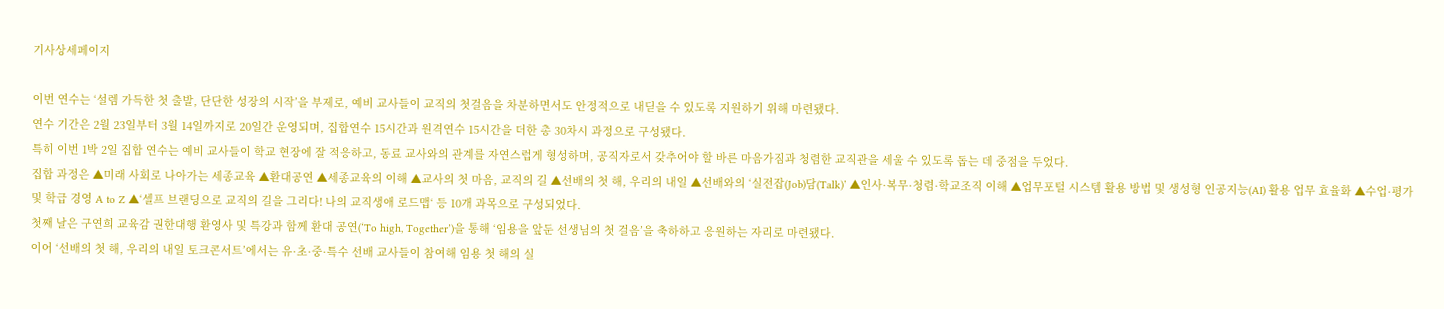기사상세페이지

이번 연수는 ‘설렘 가득한 첫 출발, 단단한 성장의 시작’을 부제로, 예비 교사들이 교직의 첫걸음을 차분하면서도 안정적으로 내딛을 수 있도록 지원하기 위해 마련됐다.
연수 기간은 2월 23일부터 3월 14일까지로 20일간 운영되며, 집합연수 15시간과 원격연수 15시간을 더한 총 30차시 과정으로 구성됐다.
특히 이번 1박 2일 집합 연수는 예비 교사들이 학교 현장에 잘 적응하고, 동료 교사와의 관계를 자연스럽게 형성하며, 공직자로서 갖추어야 할 바른 마음가짐과 청렴한 교직관을 세울 수 있도록 돕는 데 중점을 두었다.
집합 과정은 ▲미래 사회로 나아가는 세종교육 ▲환대공연 ▲세종교육의 이해 ▲교사의 첫 마음, 교직의 길 ▲선배의 첫 해, 우리의 내일 ▲선배와의 ‘실전잡(Job)담(Talk)’ ▲인사·복무·청렴·학교조직 이해 ▲업무포털 시스템 활용 방법 및 생성형 인공지능(AI) 활용 업무 효율화 ▲수업·평가 및 학급 경영 A to Z ▲‘셀프 브랜딩으로 교직의 길을 그리다! 나의 교직생애 로드맵‘ 등 10개 과목으로 구성되었다.
첫째 날은 구연희 교육감 권한대행 환영사 및 특강과 함께 환대 공연(‘To high, Together’)을 통해 ‘임용을 앞둔 선생님의 첫 걸음’을 축하하고 응원하는 자리로 마련됐다.
이어 ‘선배의 첫 해, 우리의 내일 토크콘서트’에서는 유·초·중·특수 선배 교사들이 참여해 임용 첫 해의 실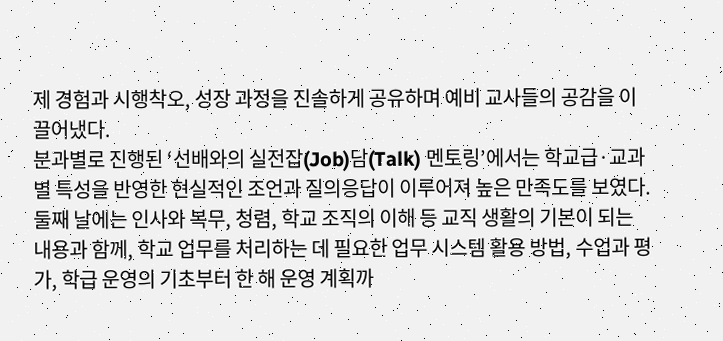제 경험과 시행착오, 성장 과정을 진솔하게 공유하며 예비 교사들의 공감을 이끌어냈다.
분과별로 진행된 ‘선배와의 실전잡(Job)담(Talk) 멘토링’에서는 학교급·교과별 특성을 반영한 현실적인 조언과 질의응답이 이루어져 높은 만족도를 보였다.
둘째 날에는 인사와 복무, 청렴, 학교 조직의 이해 등 교직 생활의 기본이 되는 내용과 함께, 학교 업무를 처리하는 데 필요한 업무 시스템 활용 방법, 수업과 평가, 학급 운영의 기초부터 한 해 운영 계획까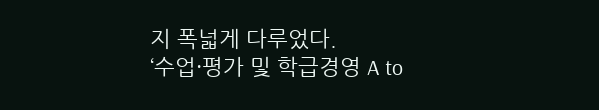지 폭넓게 다루었다.
‘수업·평가 및 학급경영 A to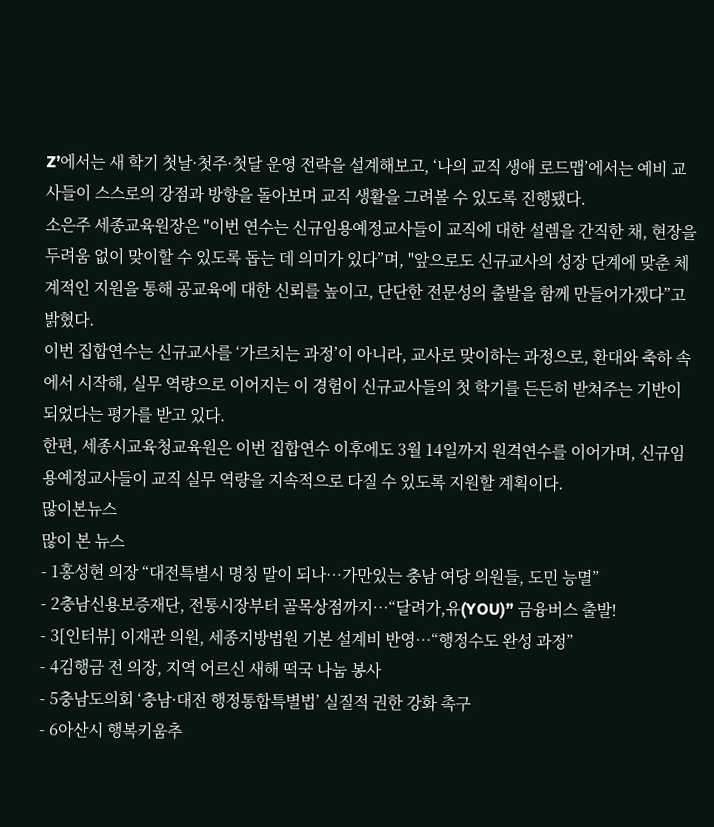Z’에서는 새 학기 첫날·첫주·첫달 운영 전략을 설계해보고, ‘나의 교직 생애 로드맵’에서는 예비 교사들이 스스로의 강점과 방향을 돌아보며 교직 생활을 그려볼 수 있도록 진행됐다.
소은주 세종교육원장은 "이번 연수는 신규임용예정교사들이 교직에 대한 설렘을 간직한 채, 현장을 두려움 없이 맞이할 수 있도록 돕는 데 의미가 있다”며, "앞으로도 신규교사의 성장 단계에 맞춘 체계적인 지원을 통해 공교육에 대한 신뢰를 높이고, 단단한 전문성의 출발을 함께 만들어가겠다”고 밝혔다.
이번 집합연수는 신규교사를 ‘가르치는 과정’이 아니라, 교사로 맞이하는 과정으로, 환대와 축하 속에서 시작해, 실무 역량으로 이어지는 이 경험이 신규교사들의 첫 학기를 든든히 받쳐주는 기반이 되었다는 평가를 받고 있다.
한편, 세종시교육청교육원은 이번 집합연수 이후에도 3월 14일까지 원격연수를 이어가며, 신규임용예정교사들이 교직 실무 역량을 지속적으로 다질 수 있도록 지원할 계획이다.
많이본뉴스
많이 본 뉴스
- 1홍성현 의장 “대전특별시 명칭 말이 되나…가만있는 충남 여당 의원들, 도민 능멸”
- 2충남신용보증재단, 전통시장부터 골목상점까지…“달려가,유(YOU)” 금융버스 출발!
- 3[인터뷰] 이재관 의원, 세종지방법원 기본 설계비 반영…“행정수도 완성 과정”
- 4김행금 전 의장, 지역 어르신 새해 떡국 나눔 봉사
- 5충남도의회 ‘충남·대전 행정통합특별법’ 실질적 권한 강화 촉구
- 6아산시 행복키움추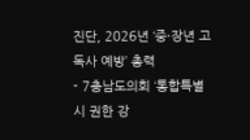진단, 2026년 ‘중·장년 고독사 예방’ 총력
- 7충남도의회 ‘통합특별시 권한 강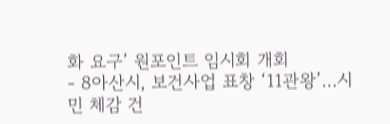화 요구’ 원포인트 임시회 개회
- 8아산시, 보건사업 표창 ‘11관왕’…시민 체감 건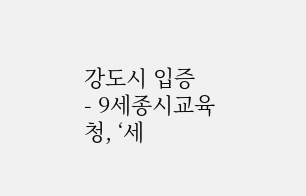강도시 입증
- 9세종시교육청, ‘세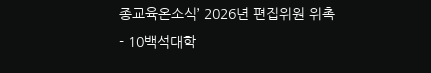종교육온소식’ 2026년 편집위원 위촉
- 10백석대학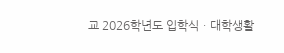교 2026학년도 입학식ㆍ대학생활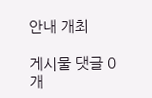안내 개최

게시물 댓글 0개